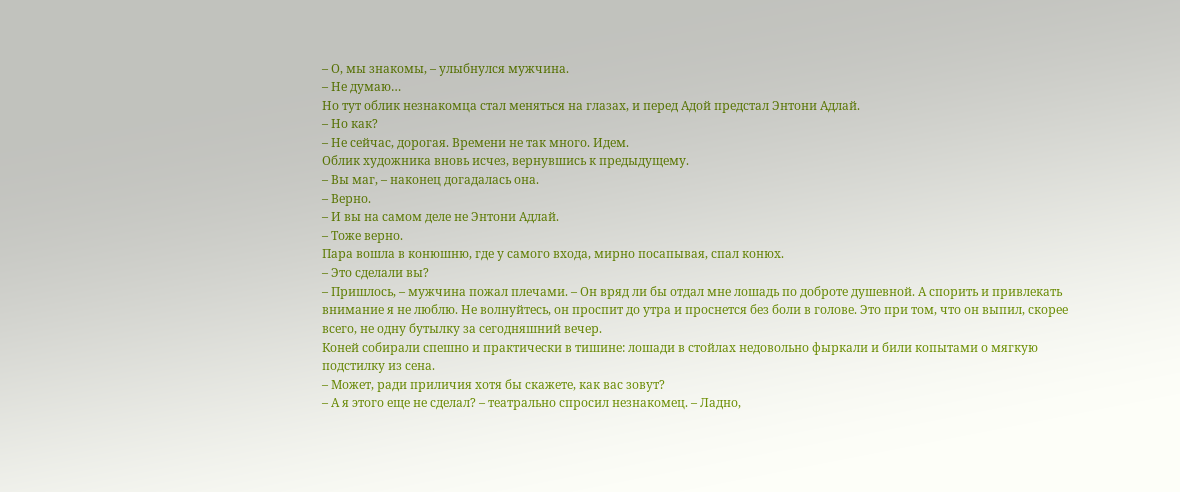– О, мы знакомы, – улыбнулся мужчина.
– Не думаю…
Но тут облик незнакомца стал меняться на глазах, и перед Адой предстал Энтони Адлай.
– Но как?
– Не сейчас, дорогая. Времени не так много. Идем.
Облик художника вновь исчез, вернувшись к предыдущему.
– Вы маг, – наконец догадалась она.
– Верно.
– И вы на самом деле не Энтони Адлай.
– Тоже верно.
Пара вошла в конюшню, где у самого входа, мирно посапывая, спал конюх.
– Это сделали вы?
– Пришлось, – мужчина пожал плечами. – Он вряд ли бы отдал мне лошадь по доброте душевной. А спорить и привлекать внимание я не люблю. Не волнуйтесь, он проспит до утра и проснется без боли в голове. Это при том, что он выпил, скорее всего, не одну бутылку за сегодняшний вечер.
Коней собирали спешно и практически в тишине: лошади в стойлах недовольно фыркали и били копытами о мягкую подстилку из сена.
– Может, ради приличия хотя бы скажете, как вас зовут?
– А я этого еще не сделал? – театрально спросил незнакомец. – Ладно,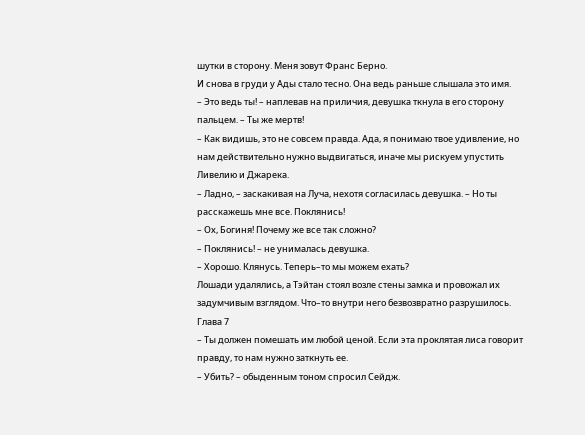шутки в сторону. Меня зовут Франс Берно.
И снова в груди у Ады стало тесно. Она ведь раньше слышала это имя.
– Это ведь ты! – наплевав на приличия, девушка ткнула в его сторону пальцем. – Ты же мертв!
– Как видишь, это не совсем правда. Ада, я понимаю твое удивление, но нам действительно нужно выдвигаться, иначе мы рискуем упустить Ливелию и Джарека.
– Ладно, – заскакивая на Луча, нехотя согласилась девушка. – Но ты расскажешь мне все. Поклянись!
– Ох, Богиня! Почему же все так сложно?
– Поклянись! – не унималась девушка.
– Хорошо. Клянусь. Теперь–то мы можем ехать?
Лошади удалялись, а Тэйтан стоял возле стены замка и провожал их задумчивым взглядом. Что–то внутри него безвозвратно разрушилось.
Глава 7
– Ты должен помешать им любой ценой. Если эта проклятая лиса говорит правду, то нам нужно заткнуть ее.
– Убить? – обыденным тоном спросил Сейдж.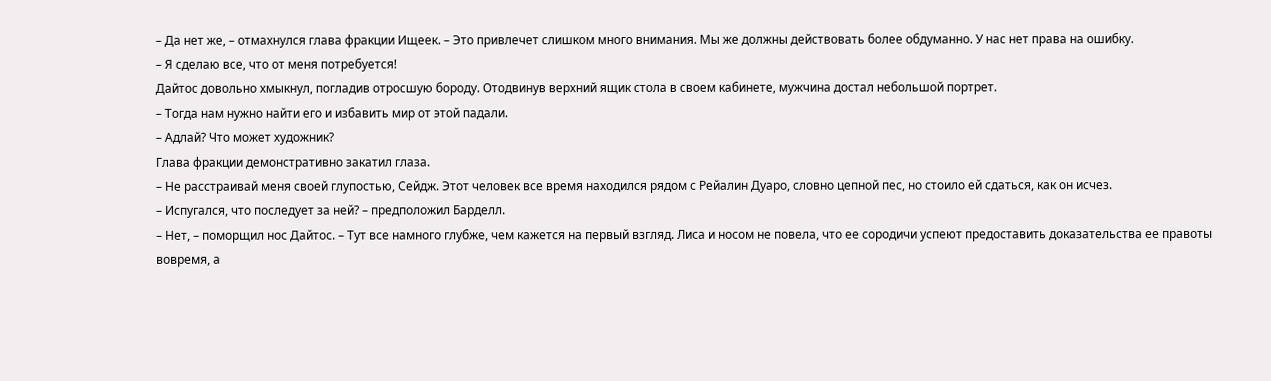– Да нет же, – отмахнулся глава фракции Ищеек. – Это привлечет слишком много внимания. Мы же должны действовать более обдуманно. У нас нет права на ошибку.
– Я сделаю все, что от меня потребуется!
Дайтос довольно хмыкнул, погладив отросшую бороду. Отодвинув верхний ящик стола в своем кабинете, мужчина достал небольшой портрет.
– Тогда нам нужно найти его и избавить мир от этой падали.
– Адлай? Что может художник?
Глава фракции демонстративно закатил глаза.
– Не расстраивай меня своей глупостью, Сейдж. Этот человек все время находился рядом с Рейалин Дуаро, словно цепной пес, но стоило ей сдаться, как он исчез.
– Испугался, что последует за ней? – предположил Барделл.
– Нет, – поморщил нос Дайтос. – Тут все намного глубже, чем кажется на первый взгляд. Лиса и носом не повела, что ее сородичи успеют предоставить доказательства ее правоты вовремя, а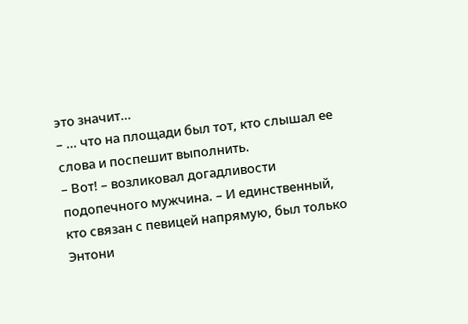это значит…
– … что на площади был тот, кто слышал ее слова и поспешит выполнить.
– Вот! – возликовал догадливости подопечного мужчина. – И единственный, кто связан с певицей напрямую, был только Энтони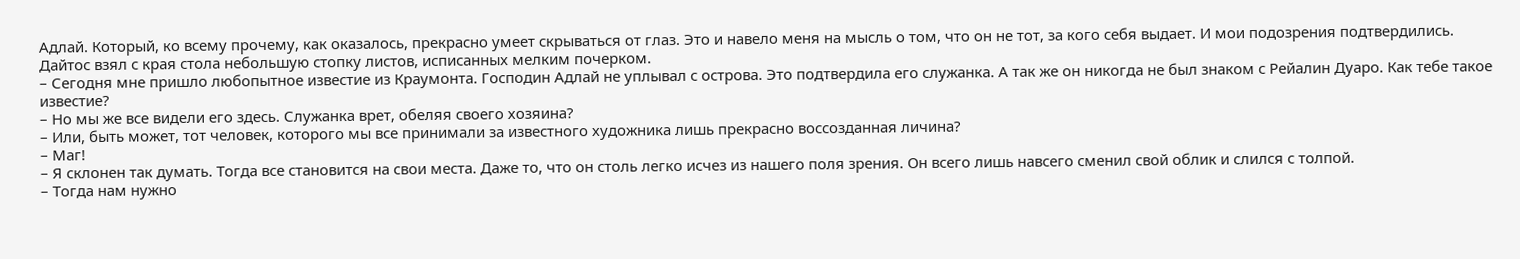Адлай. Который, ко всему прочему, как оказалось, прекрасно умеет скрываться от глаз. Это и навело меня на мысль о том, что он не тот, за кого себя выдает. И мои подозрения подтвердились.
Дайтос взял с края стола небольшую стопку листов, исписанных мелким почерком.
– Сегодня мне пришло любопытное известие из Краумонта. Господин Адлай не уплывал с острова. Это подтвердила его служанка. А так же он никогда не был знаком с Рейалин Дуаро. Как тебе такое известие?
– Но мы же все видели его здесь. Служанка врет, обеляя своего хозяина?
– Или, быть может, тот человек, которого мы все принимали за известного художника лишь прекрасно воссозданная личина?
– Маг!
– Я склонен так думать. Тогда все становится на свои места. Даже то, что он столь легко исчез из нашего поля зрения. Он всего лишь навсего сменил свой облик и слился с толпой.
– Тогда нам нужно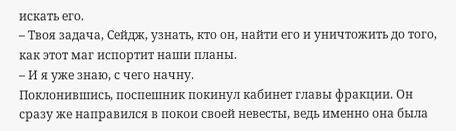искать его.
– Твоя задача, Сейдж, узнать, кто он, найти его и уничтожить до того, как этот маг испортит наши планы.
– И я уже знаю, с чего начну.
Поклонившись, поспешник покинул кабинет главы фракции. Он сразу же направился в покои своей невесты, ведь именно она была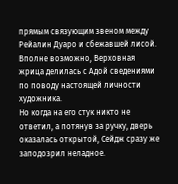прямым связующим звеном между Рейалин Дуаро и сбежавшей лисой. Вполне возможно, Верховная жрица делилась с Адой сведениями по поводу настоящей личности художника.
Но когда на его стук никто не ответил, а потянув за ручку, дверь оказалась открытой, Сейдж сразу же заподозрил неладное.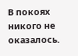В покоях никого не оказалось.